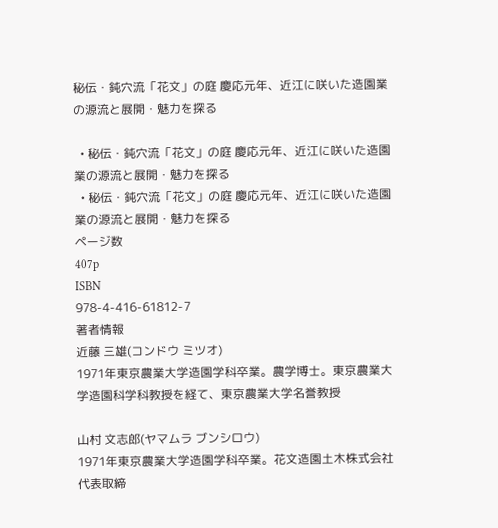秘伝・鈍穴流「花文」の庭 慶応元年、近江に咲いた造園業の源流と展開・魅力を探る

  • 秘伝・鈍穴流「花文」の庭 慶応元年、近江に咲いた造園業の源流と展開・魅力を探る
  • 秘伝・鈍穴流「花文」の庭 慶応元年、近江に咲いた造園業の源流と展開・魅力を探る
ページ数
407p
ISBN
978-4-416-61812-7
著者情報
近藤 三雄(コンドウ ミツオ)
1971年東京農業大学造園学科卒業。農学博士。東京農業大学造園科学科教授を経て、東京農業大学名誉教授

山村 文志郎(ヤマムラ ブンシロウ)
1971年東京農業大学造園学科卒業。花文造園土木株式会社代表取締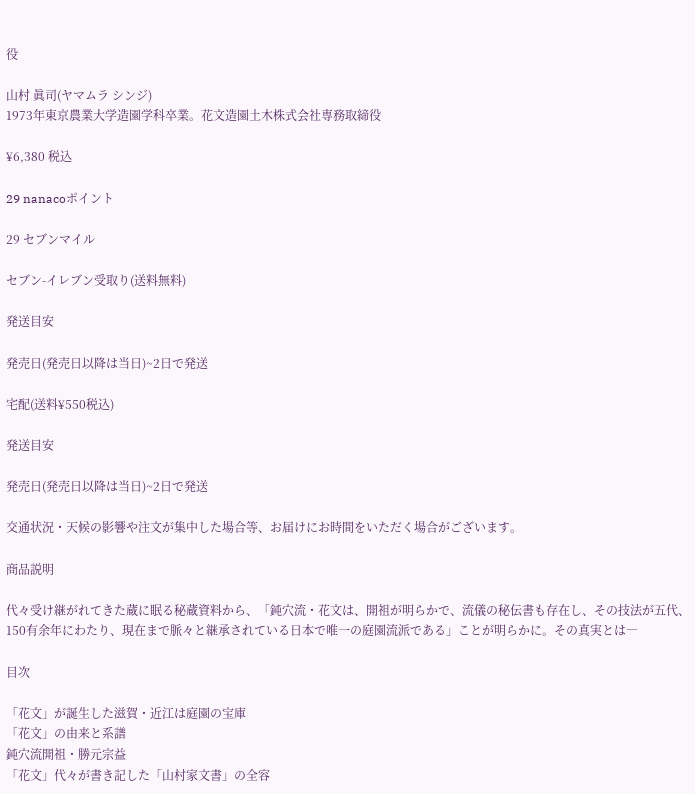役

山村 眞司(ヤマムラ シンジ)
1973年東京農業大学造園学科卒業。花文造園土木株式会社専務取締役

¥6,380 税込

29 nanacoポイント

29 セブンマイル

セブン-イレブン受取り(送料無料)

発送目安

発売日(発売日以降は当日)~2日で発送

宅配(送料¥550税込)

発送目安

発売日(発売日以降は当日)~2日で発送

交通状況・天候の影響や注文が集中した場合等、お届けにお時間をいただく場合がございます。

商品説明

代々受け継がれてきた蔵に眠る秘蔵資料から、「鈍穴流・花文は、開祖が明らかで、流儀の秘伝書も存在し、その技法が五代、150有余年にわたり、現在まで脈々と継承されている日本で唯一の庭園流派である」ことが明らかに。その真実とは―

目次

「花文」が誕生した滋賀・近江は庭園の宝庫
「花文」の由来と系譜
鈍穴流開祖・勝元宗益
「花文」代々が書き記した「山村家文書」の全容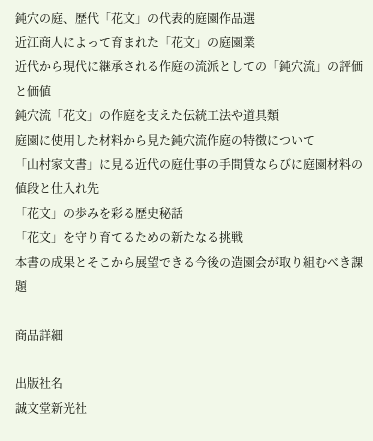鈍穴の庭、歴代「花文」の代表的庭園作品選
近江商人によって育まれた「花文」の庭園業
近代から現代に継承される作庭の流派としての「鈍穴流」の評価と価値
鈍穴流「花文」の作庭を支えた伝統工法や道具類
庭園に使用した材料から見た鈍穴流作庭の特徴について
「山村家文書」に見る近代の庭仕事の手間賃ならびに庭園材料の値段と仕入れ先
「花文」の歩みを彩る歴史秘話
「花文」を守り育てるための新たなる挑戦
本書の成果とそこから展望できる今後の造園会が取り組むべき課題

商品詳細

出版社名
誠文堂新光社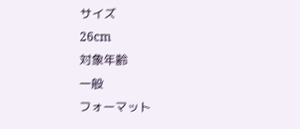サイズ
26cm
対象年齢
一般
フォーマット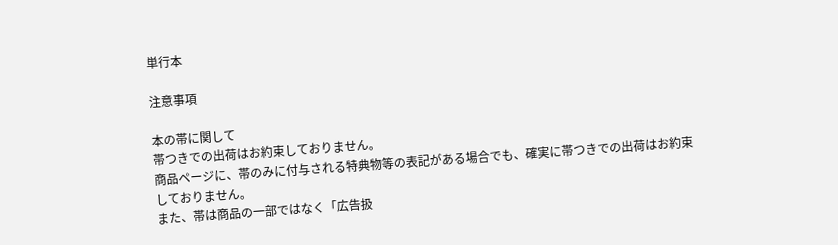単行本

注意事項

本の帯に関して
帯つきでの出荷はお約束しておりません。
商品ページに、帯のみに付与される特典物等の表記がある場合でも、確実に帯つきでの出荷はお約束しておりません。
また、帯は商品の一部ではなく「広告扱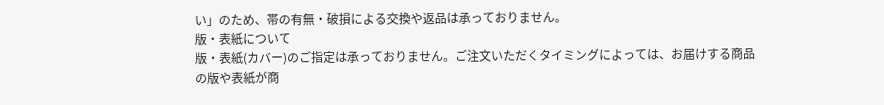い」のため、帯の有無・破損による交換や返品は承っておりません。
版・表紙について
版・表紙(カバー)のご指定は承っておりません。ご注文いただくタイミングによっては、お届けする商品の版や表紙が商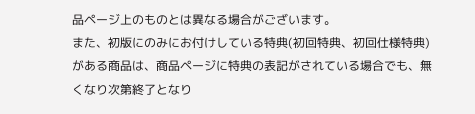品ページ上のものとは異なる場合がございます。
また、初版にのみにお付けしている特典(初回特典、初回仕様特典)がある商品は、商品ページに特典の表記がされている場合でも、無くなり次第終了となり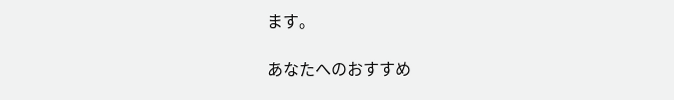ます。

あなたへのおすすめ